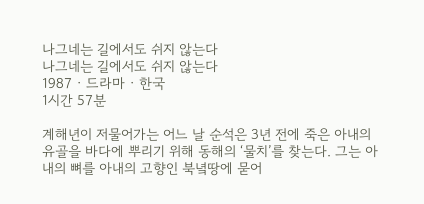나그네는 길에서도 쉬지 않는다
나그네는 길에서도 쉬지 않는다
1987 · 드라마 · 한국
1시간 57분

계해년이 저물어가는 어느 날 순석은 3년 전에 죽은 아내의 유골을 바다에 뿌리기 위해 동해의 ‘물치’를 찾는다. 그는 아내의 뼈를 아내의 고향인 북녘땅에 묻어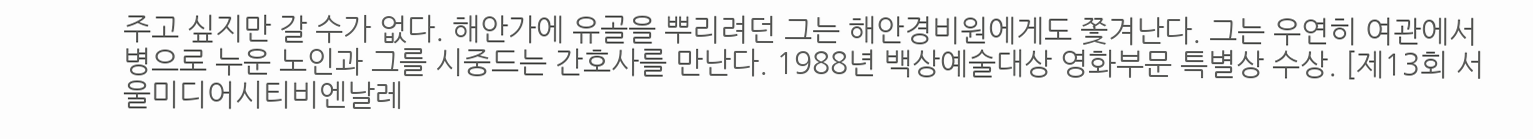주고 싶지만 갈 수가 없다. 해안가에 유골을 뿌리려던 그는 해안경비원에게도 쫓겨난다. 그는 우연히 여관에서 병으로 누운 노인과 그를 시중드는 간호사를 만난다. 1988년 백상예술대상 영화부문 특별상 수상. [제13회 서울미디어시티비엔날레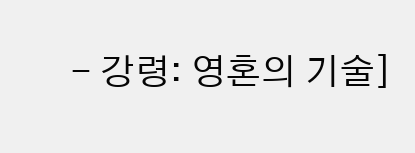- 강령: 영혼의 기술]